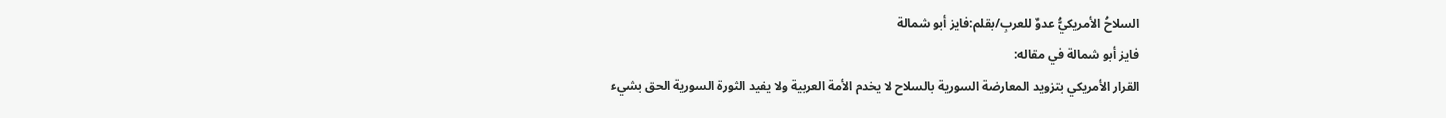السلاحُ الأمريكيُّ عدوٌ للعربِ/بقلم:فايز أبو شمالة
فايز أبو شمالة في مقاله:
القرار الأمريكي بتزويد المعارضة السورية بالسلاح لا يخدم الأمة العربية ولا يفيد الثورة السورية الحق بشيء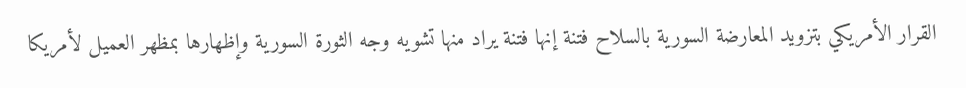القرار الأمريكي بتزويد المعارضة السورية بالسلاح فتنة إنها فتنة يراد منها تشويه وجه الثورة السورية وإظهارها بمظهر العميل لأمريكا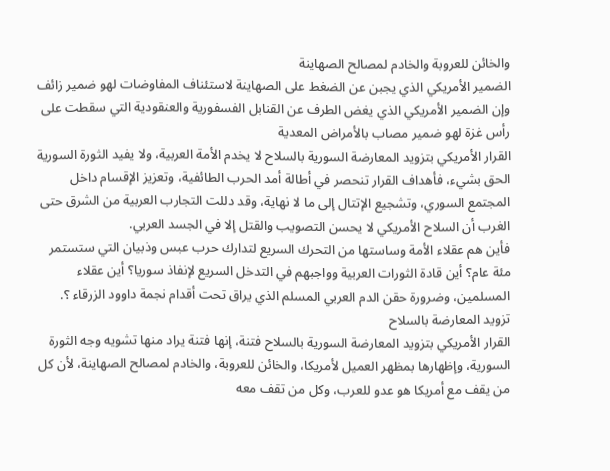والخائن للعروبة والخادم لمصالح الصهاينة
الضمير الأمريكي الذي يجبن عن الضغط على الصهاينة لاستئناف المفاوضات لهو ضمير زائف وإن الضمير الأمريكي الذي يغض الطرف عن القنابل الفسفورية والعنقودية التي سقطت على رأس غزة لهو ضمير مصاب بالأمراض المعدية
القرار الأمريكي بتزويد المعارضة السورية بالسلاح لا يخدم الأمة العربية، ولا يفيد الثورة السورية الحق بشيء، فأهداف القرار تنحصر في أطالة أمد الحرب الطائفية، وتعزيز الإقسام داخل المجتمع السوري، وتشجيع الإتتال إلى ما لا نهاية، وقد دللت التجارب العربية من الشرق حتى الغرب أن السلاح الأمريكي لا يحسن التصويب والقتل إلا في الجسد العربي.
فأين هم عقلاء الأمة وساستها من التحرك السريع لتدارك حرب عبس وذبيان التي ستستمر مئة عام؟ أين قادة الثورات العربية وواجبهم في التدخل السريع لإنفاذ سوريا؟ أين عقلاء المسلمين، وضرورة حقن الدم العربي المسلم الذي يراق تحت أقدام نجمة داوود الزرقاء ؟.
تزويد المعارضة بالسلاح
القرار الأمريكي بتزويد المعارضة السورية بالسلاح فتنة، إنها فتنة يراد منها تشويه وجه الثورة السورية، وإظهارها بمظهر العميل لأمريكا، والخائن للعروبة، والخادم لمصالح الصهاينة، لأن كل من يقف مع أمريكا هو عدو للعرب، وكل من تقف معه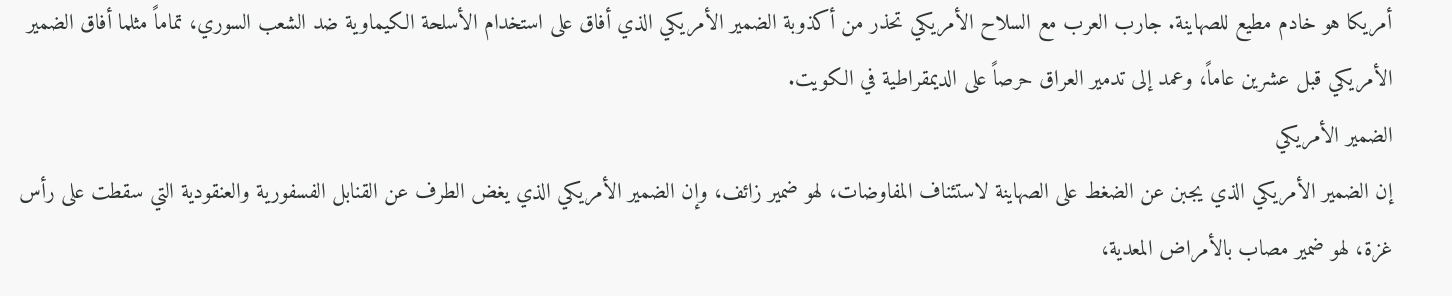أمريكا هو خادم مطيع للصهاينة. جارب العرب مع السلاح الأمريكي تحذر من أكذوبة الضمير الأمريكي الذي أفاق على استخدام الأسلحة الكيماوية ضد الشعب السوري، تماماً مثلما أفاق الضمير الأمريكي قبل عشرين عاماً، وعمد إلى تدمير العراق حرصاً على الديمقراطية في الكويت.
الضمير الأمريكي
إن الضمير الأمريكي الذي يجبن عن الضغط على الصهاينة لاستئناف المفاوضات، لهو ضمير زائف، وإن الضمير الأمريكي الذي يغض الطرف عن القنابل الفسفورية والعنقودية التي سقطت على رأس غزة، لهو ضمير مصاب بالأمراض المعدية،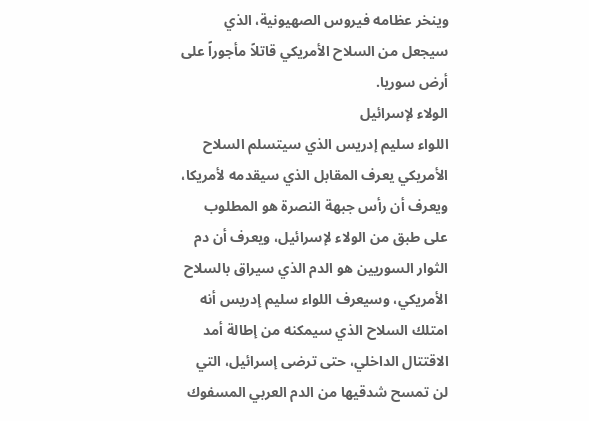وينخر عظامه فيروس الصهيونية، الذي سيجعل من السلاح الأمريكي قاتلاً مأجوراً على أرض سوريا.
الولاء لإسرائيل
اللواء سليم إدريس الذي سيتسلم السلاح الأمريكي يعرف المقابل الذي سيقدمه لأمريكا، ويعرف أن رأس جبهة النصرة هو المطلوب على طبق من الولاء لإسرائيل، ويعرف أن دم الثوار السوريين هو الدم الذي سيراق بالسلاح الأمريكي، وسيعرف اللواء سليم إدريس أنه امتلك السلاح الذي سيمكنه من إطالة أمد الاقتتال الداخلي، حتى ترضى إسرائيل، التي لن تمسح شدقيها من الدم العربي المسفوك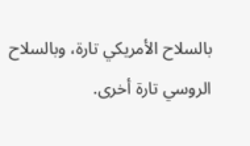بالسلاح الأمريكي تارة، وبالسلاح الروسي تارة أخرى.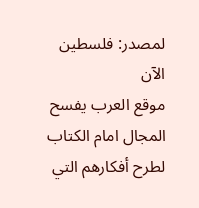لمصدر: فلسطين الآن
موقع العرب يفسح المجال امام الكتاب لطرح أفكارهم التي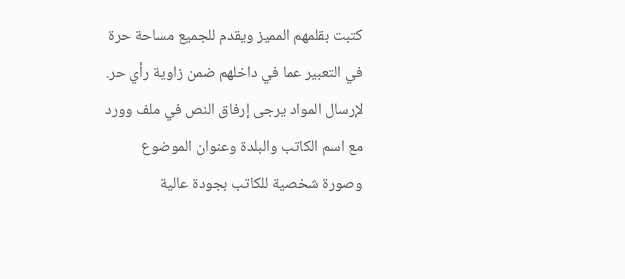كتبت بقلمهم المميز ويقدم للجميع مساحة حرة في التعبير عما في داخلهم ضمن زاوية رأي حر. لإرسال المواد يرجى إرفاق النص في ملف وورد مع اسم الكاتب والبلدة وعنوان الموضوع وصورة شخصية للكاتب بجودة عالية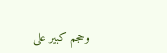وحجم كبير على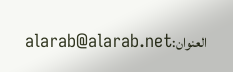العنوان:alarab@alarab.net